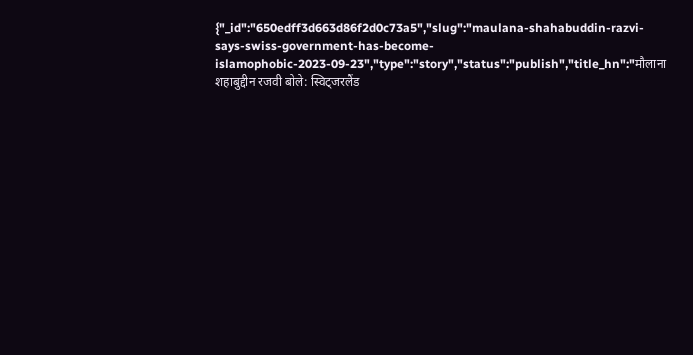{"_id":"650edff3d663d86f2d0c73a5","slug":"maulana-shahabuddin-razvi-says-swiss-government-has-become-islamophobic-2023-09-23","type":"story","status":"publish","title_hn":"मौलाना शहाबुद्दीन रजवी बोले: स्विट्जरलैंड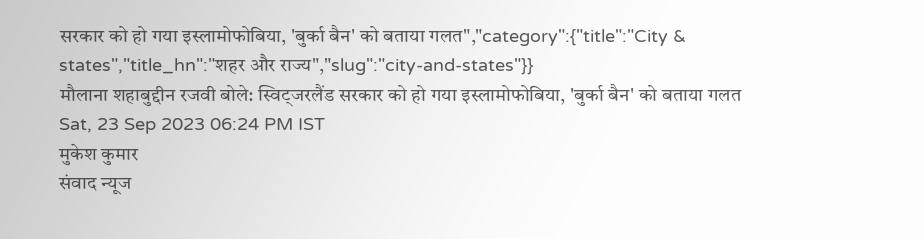सरकार को हो गया इस्लामोफोबिया, 'बुर्का बैन' को बताया गलत","category":{"title":"City & states","title_hn":"शहर और राज्य","slug":"city-and-states"}}
मौलाना शहाबुद्दीन रजवी बोले: स्विट्जरलैंड सरकार को हो गया इस्लामोफोबिया, 'बुर्का बैन' को बताया गलत
Sat, 23 Sep 2023 06:24 PM IST
मुकेश कुमार
संवाद न्यूज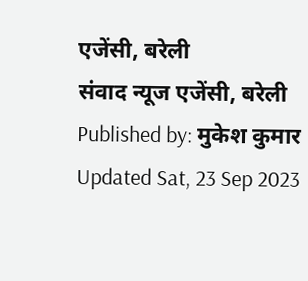एजेंसी, बरेली
संवाद न्यूज एजेंसी, बरेली
Published by: मुकेश कुमार
Updated Sat, 23 Sep 2023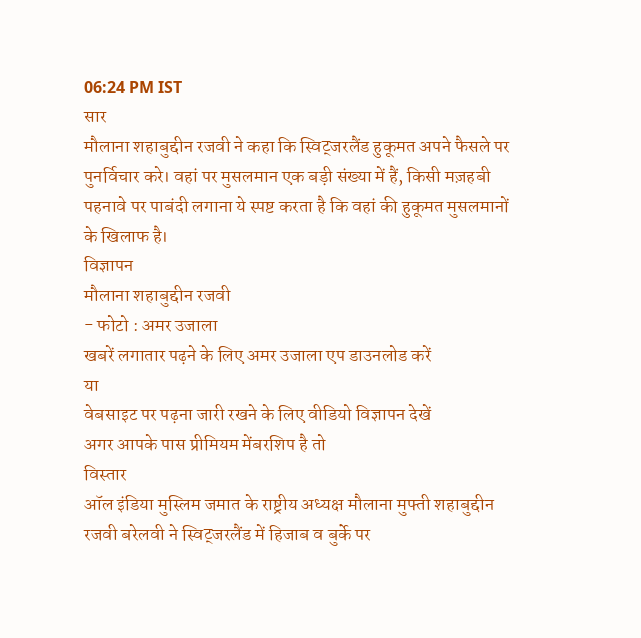06:24 PM IST
सार
मौलाना शहाबुद्दीन रजवी ने कहा कि स्विट्जरलैंड हुकूमत अपने फैसले पर पुनर्विचार करे। वहां पर मुसलमान एक बड़ी संख्या में हैं, किसी मज़हबी पहनावे पर पाबंदी लगाना ये स्पष्ट करता है कि वहां की हुकूमत मुसलमानों के खिलाफ है।
विज्ञापन
मौलाना शहाबुद्दीन रजवी
- फोटो : अमर उजाला
खबरें लगातार पढ़ने के लिए अमर उजाला एप डाउनलोड करें
या
वेबसाइट पर पढ़ना जारी रखने के लिए वीडियो विज्ञापन देखें
अगर आपके पास प्रीमियम मेंबरशिप है तो
विस्तार
ऑल इंडिया मुस्लिम जमात के राष्ट्रीय अध्यक्ष मौलाना मुफ्ती शहाबुद्दीन रजवी बरेलवी ने स्विट्जरलैंड में हिजाब व बुर्के पर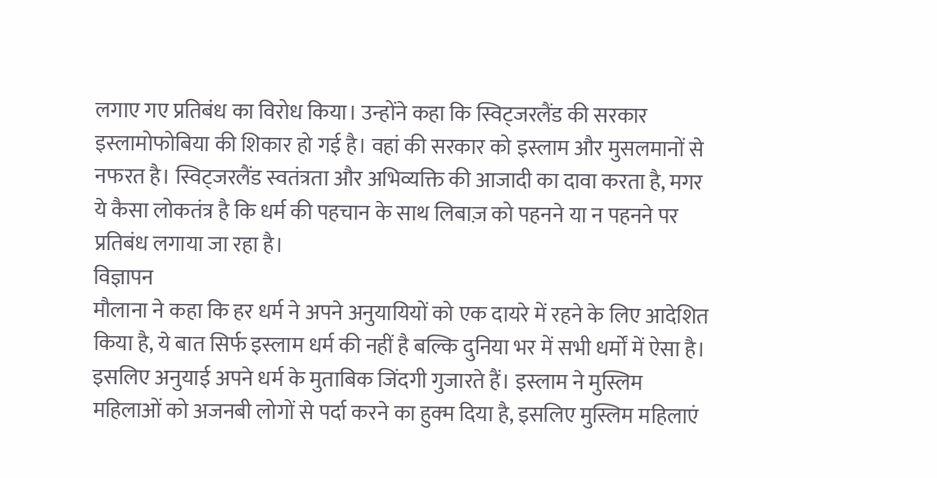लगाए गए प्रतिबंध का विरोध किया। उन्होंने कहा कि स्विट्जरलैंड की सरकार इस्लामोफोबिया की शिकार हो गई है। वहां की सरकार को इस्लाम और मुसलमानों से नफरत है। स्विट्जरलैंड स्वतंत्रता और अभिव्यक्ति की आजादी का दावा करता है, मगर ये कैसा लोकतंत्र है कि धर्म की पहचान के साथ लिबाज़ को पहनने या न पहनने पर प्रतिबंध लगाया जा रहा है।
विज्ञापन
मौलाना ने कहा कि हर धर्म ने अपने अनुयायियों को एक दायरे में रहने के लिए आदेशित किया है, ये बात सिर्फ इस्लाम धर्म की नहीं है बल्कि दुनिया भर में सभी धर्मों में ऐसा है। इसलिए अनुयाई अपने धर्म के मुताबिक जिंदगी गुजारते हैं। इस्लाम ने मुस्लिम महिलाओं को अजनबी लोगों से पर्दा करने का हुक्म दिया है, इसलिए मुस्लिम महिलाएं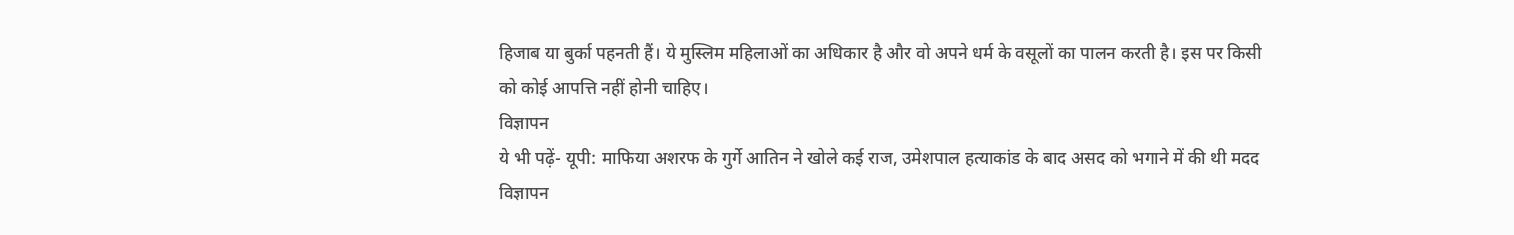हिजाब या बुर्का पहनती हैं। ये मुस्लिम महिलाओं का अधिकार है और वो अपने धर्म के वसूलों का पालन करती है। इस पर किसी को कोई आपत्ति नहीं होनी चाहिए।
विज्ञापन
ये भी पढ़ें- यूपी: माफिया अशरफ के गुर्गे आतिन ने खोले कई राज, उमेशपाल हत्याकांड के बाद असद को भगाने में की थी मदद
विज्ञापन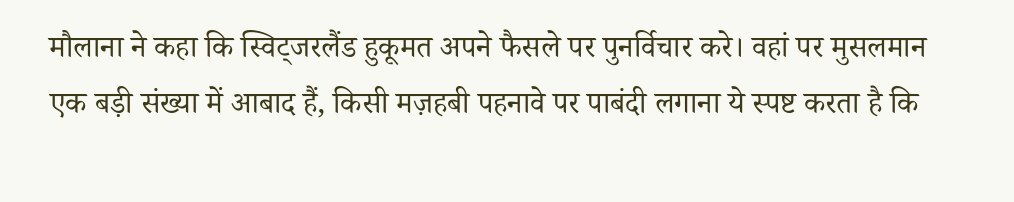मौलाना ने कहा कि स्विट्जरलैंड हुकूमत अपने फैसले पर पुनर्विचार करे। वहां पर मुसलमान एक बड़ी संख्या में आबाद हैं, किसी मज़हबी पहनावे पर पाबंदी लगाना ये स्पष्ट करता है कि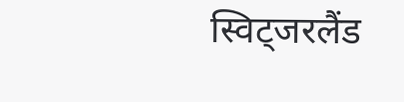स्विट्जरलैंड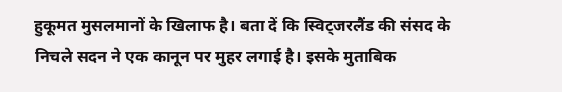हुकूमत मुसलमानों के खिलाफ है। बता दें कि स्विट्जरलैंड की संसद के निचले सदन ने एक कानून पर मुहर लगाई है। इसके मुताबिक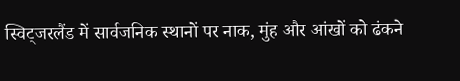स्विट्जरलैंड में सार्वजनिक स्थानों पर नाक, मुंह और आंखों को ढंकने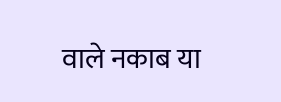वाले नकाब या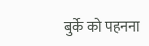बुर्के को पहनना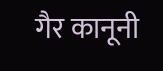गैर कानूनी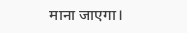माना जाएगा।